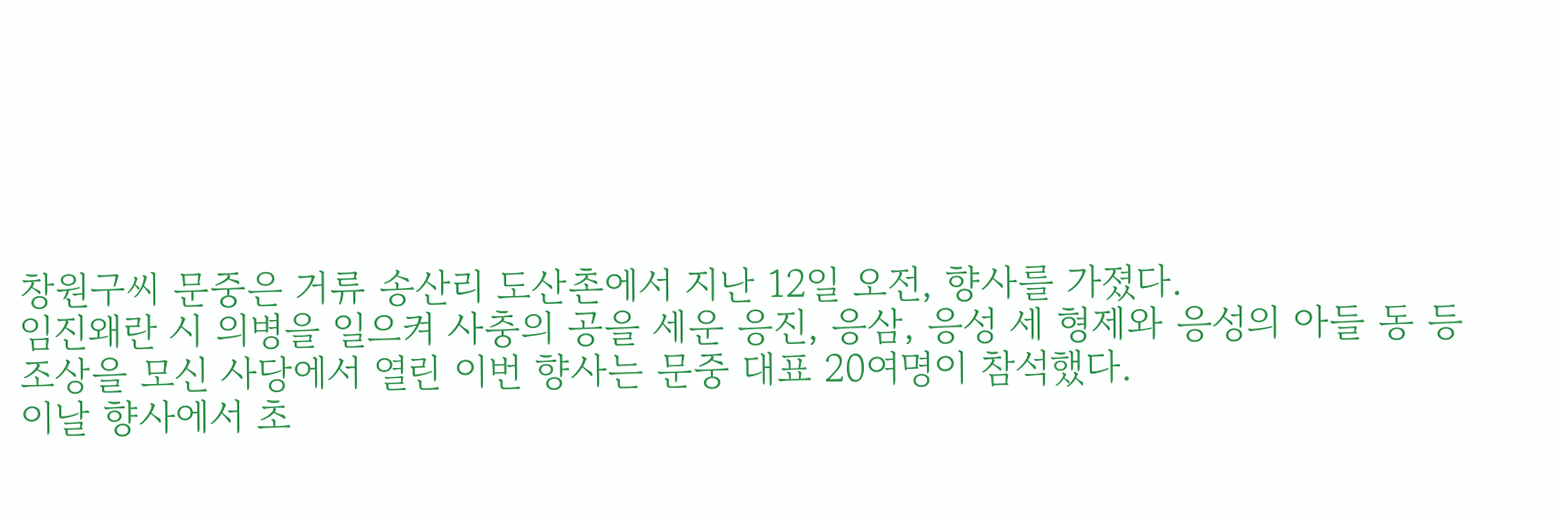창원구씨 문중은 거류 송산리 도산촌에서 지난 12일 오전, 향사를 가졌다.
임진왜란 시 의병을 일으켜 사충의 공을 세운 응진, 응삼, 응성 세 형제와 응성의 아들 동 등 조상을 모신 사당에서 열린 이번 향사는 문중 대표 20여명이 참석했다.
이날 향사에서 초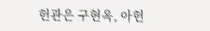헌관은 구현옥, 아헌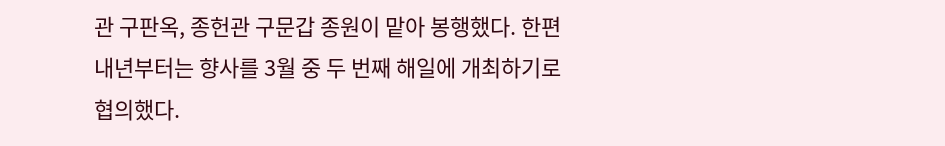관 구판옥, 종헌관 구문갑 종원이 맡아 봉행했다. 한편 내년부터는 향사를 3월 중 두 번째 해일에 개최하기로 협의했다.